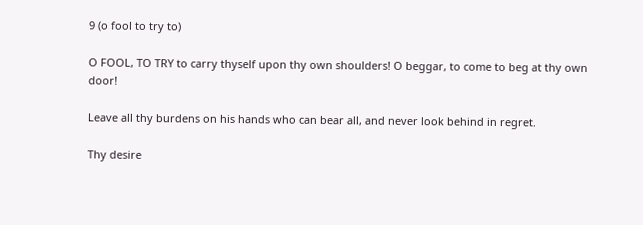9 (o fool to try to)

O FOOL, TO TRY to carry thyself upon thy own shoulders! O beggar, to come to beg at thy own door!

Leave all thy burdens on his hands who can bear all, and never look behind in regret.

Thy desire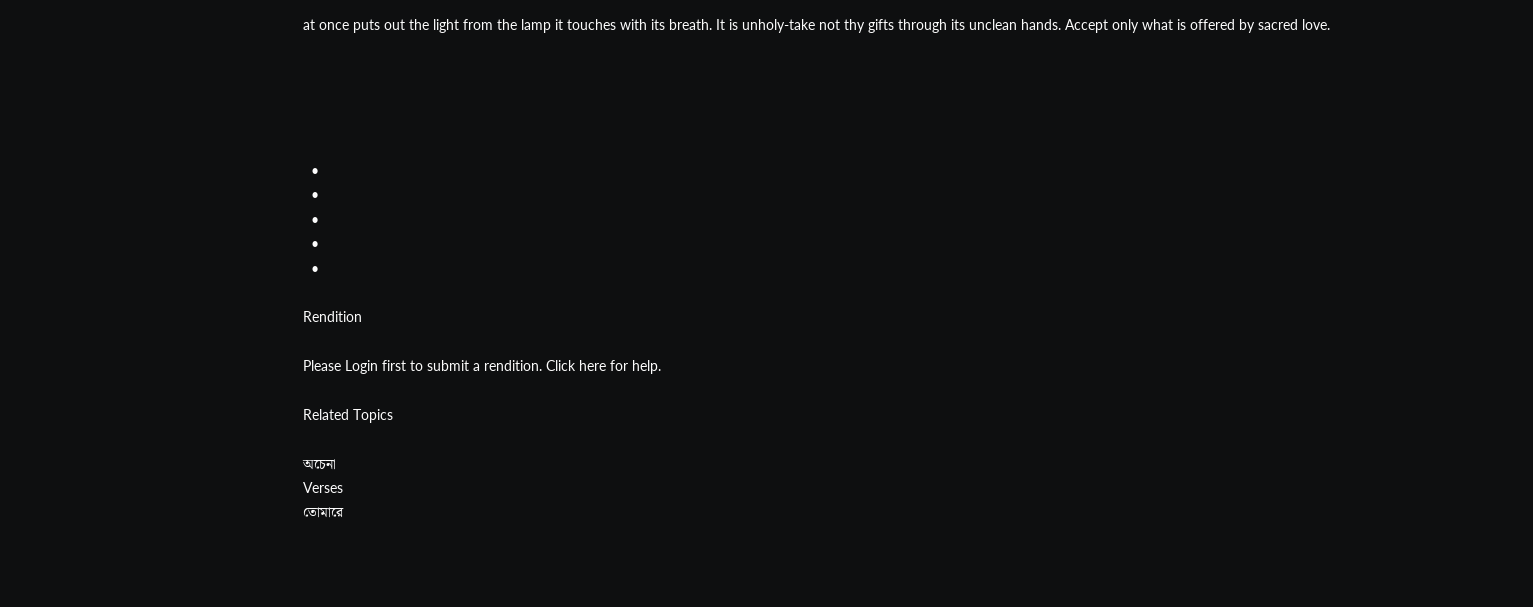at once puts out the light from the lamp it touches with its breath. It is unholy-take not thy gifts through its unclean hands. Accept only what is offered by sacred love.





  •
  •
  •
  •
  •

Rendition

Please Login first to submit a rendition. Click here for help.

Related Topics

অচেনা
Verses
তোমারে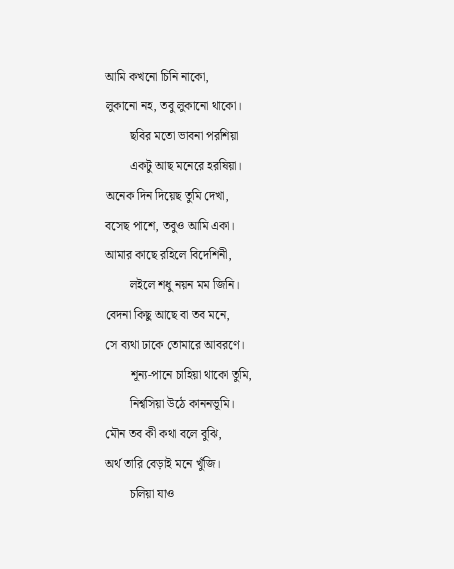আমি কখনো চিনি নাকো,
লুকানো নহ, তবু লুকানো থাকো।
        ছবির মতো ভাবনা পরশিয়া
        একটু আছ মনেরে হরষিয়া।
অনেক দিন দিয়েছ তুমি দেখা,
বসেছ পাশে, তবুও আমি একা।
আমার কাছে রহিলে বিদেশিনী,
        লইলে শধু নয়ন মম জিনি।
বেদনা কিছু আছে বা তব মনে,
সে ব্যথা ঢাকে তোমারে আবরণে।
        শূন্য-পানে চাহিয়া থাকো তুমি,
        নিশ্বসিয়া উঠে কাননভূমি।
মৌন তব কী কথা বলে বুঝি,
অর্থ তারি বেড়াই মনে খুঁজি।
        চলিয়া যাও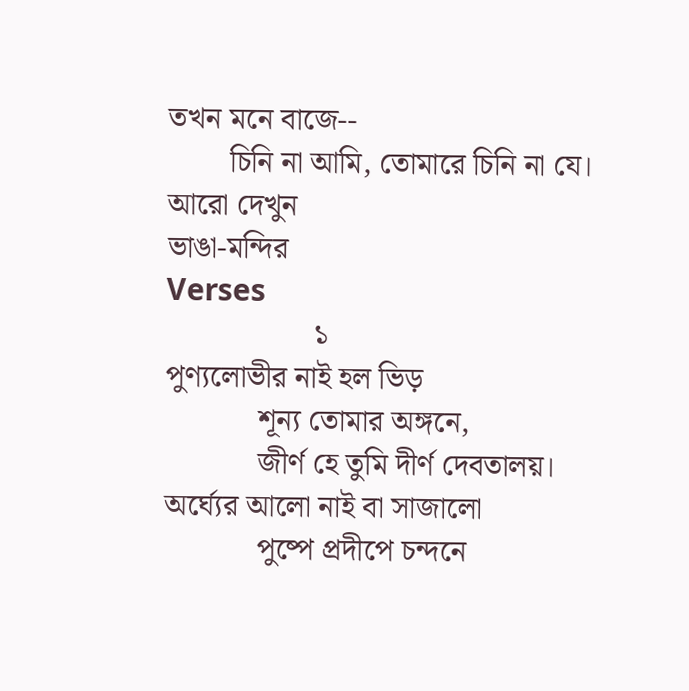তখন মনে বাজে--
        চিনি না আমি, তোমারে চিনি না যে।
আরো দেখুন
ভাঙা-মন্দির
Verses
                   ১
পুণ্যলোভীর নাই হল ভিড়
            শূন্য তোমার অঙ্গনে,
            জীর্ণ হে তুমি দীর্ণ দেবতালয়।
অর্ঘ্যের আলো নাই বা সাজালো
            পুষ্পে প্রদীপে চন্দনে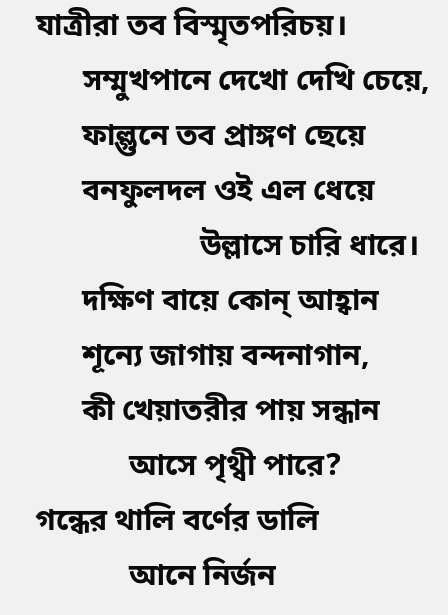যাত্রীরা তব বিস্মৃতপরিচয়।
      সম্মুখপানে দেখো দেখি চেয়ে,
      ফাল্গুনে তব প্রাঙ্গণ ছেয়ে
      বনফুলদল ওই এল ধেয়ে
                     উল্লাসে চারি ধারে।
      দক্ষিণ বায়ে কোন্‌ আহ্বান
      শূন্যে জাগায় বন্দনাগান,
      কী খেয়াতরীর পায় সন্ধান
            আসে পৃথ্বী পারে?
গন্ধের থালি বর্ণের ডালি
            আনে নির্জন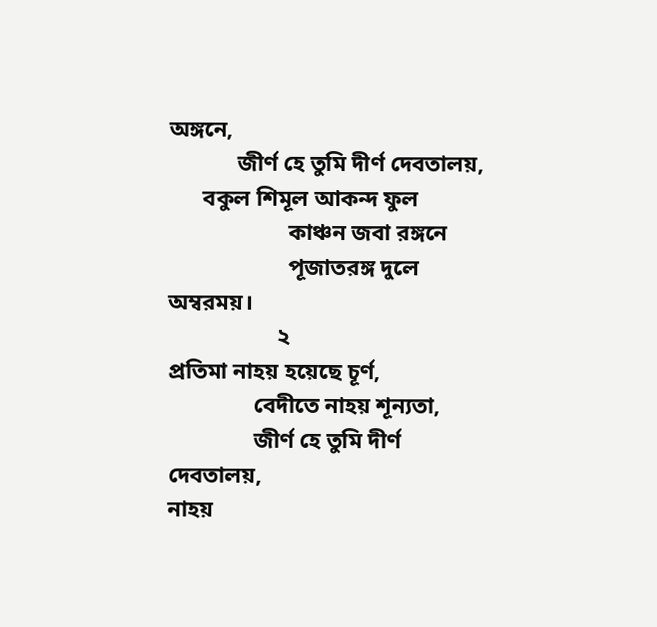অঙ্গনে,
            জীর্ণ হে তুমি দীর্ণ দেবতালয়,
      বকুল শিমূল আকন্দ ফুল
                     কাঞ্চন জবা রঙ্গনে
                     পূজাতরঙ্গ দুলে অম্বরময়।
                   ২
প্রতিমা নাহয় হয়েছে চূর্ণ,
               বেদীতে নাহয় শূন্যতা,
               জীর্ণ হে তুমি দীর্ণ দেবতালয়,
নাহয়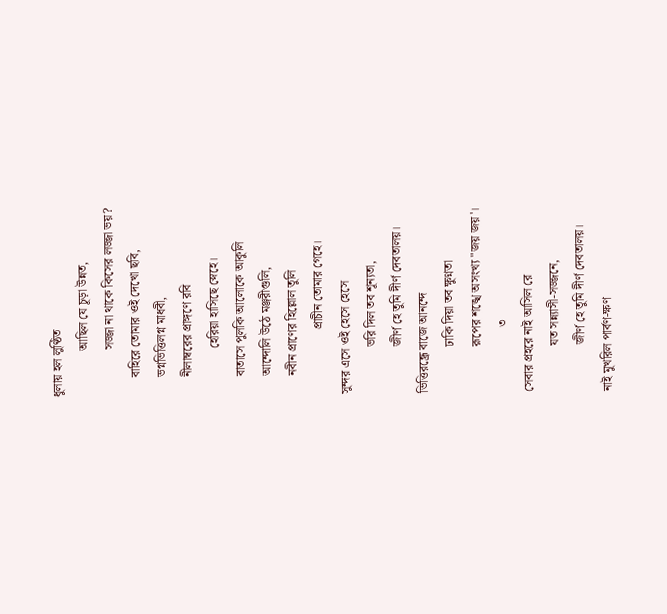ধুলায় হল লুণ্ঠিত
               আছিল যে চূড়া উন্নত,
               সজ্জা না থাকে কিসের লজ্জা ভয়?
      বাহিরে তোমার ওই দেখো ছবি,
      ভগ্নভিত্তিলগ্ন মাধবী,
      নীলাম্বরের প্রাঙ্গণে রবি
               হেরিয়া হাসিছে স্নেহে।
      বাতাসে পুলকি আলোকে আকুলি
      আন্দোলি উঠে মঞ্জরীগুলি,
      নবীন প্রাণের হিল্লোল তুলি
                     প্রাচীন তোমার গেহে।
সুন্দর এসে ওই হেসে হেসে
               ভরি দিল তব শূন্যতা,
               জীর্ণ হে তুমি দীর্ণ দেবতালয়।
ভিত্তিরন্ধ্রে বাজে আনন্দে
               ঢাকি দিয়া তব ক্ষুণ্নতা
               রূপের শঙ্খে অসংখ্য "জয় জয়'।
                     ৩
সেবার প্রহরে নাই আসিল রে
               যত সন্ন্যাসী-সজ্জনে,
               জীর্ণ হে তুমি দীর্ণ দেবতালয়।
নাই মুখরিল পার্বণ-ক্ষণ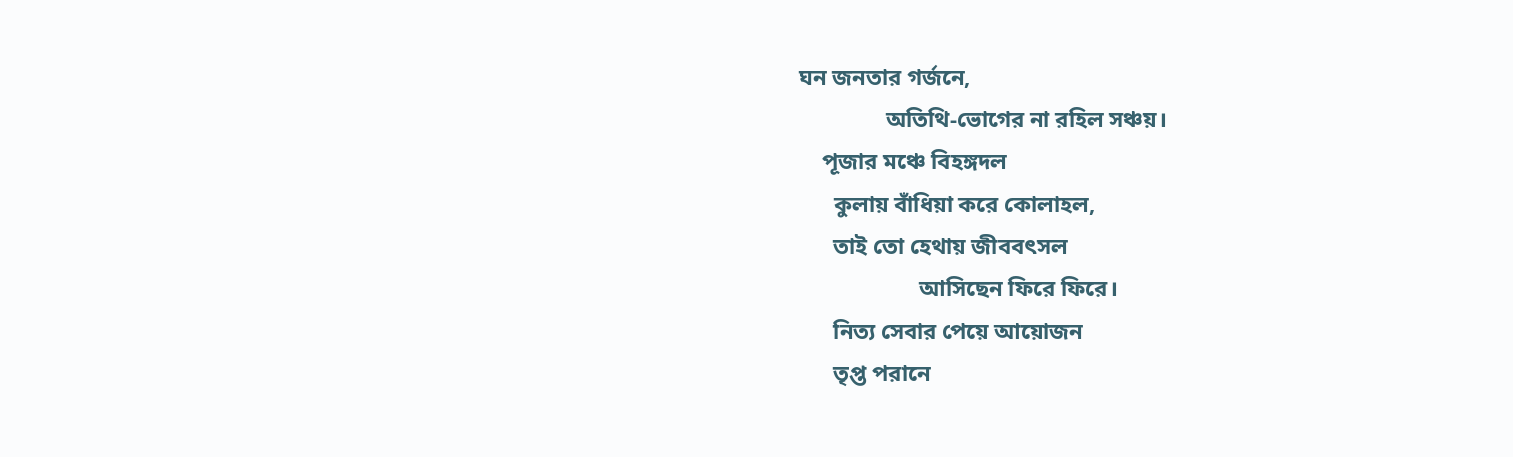ঘন জনতার গর্জনে,
               অতিথি-ভোগের না রহিল সঞ্চয়।
    পূজার মঞ্চে বিহঙ্গদল
      কুলায় বাঁধিয়া করে কোলাহল,
      তাই তো হেথায় জীববৎসল
                     আসিছেন ফিরে ফিরে।
      নিত্য সেবার পেয়ে আয়োজন
      তৃপ্ত পরানে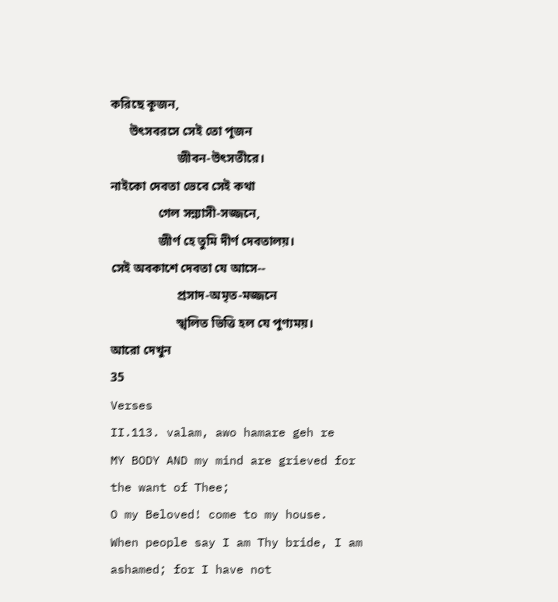করিছে কূজন,
      উৎসবরসে সেই তো পূজন
                     জীবন-উৎসতীরে।
নাইকো দেবতা ভেবে সেই কথা
               গেল সন্ন্যাসী-সজ্জনে,
               জীর্ণ হে তুমি দীর্ণ দেবতালয়।
সেই অবকাশে দেবতা যে আসে--
                     প্রসাদ-অমৃত-মজ্জনে
                     স্খলিত ভিত্তি হল যে পুণ্যময়।
আরো দেখুন
35
Verses
II.113. valam, awo hamare geh re
MY BODY AND my mind are grieved for the want of Thee;
O my Beloved! come to my house.
When people say I am Thy bride, I am ashamed; for I have not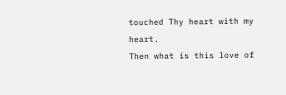touched Thy heart with my heart.
Then what is this love of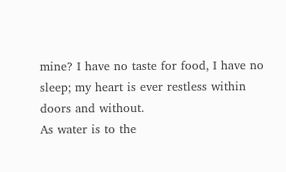mine? I have no taste for food, I have no sleep; my heart is ever restless within doors and without.
As water is to the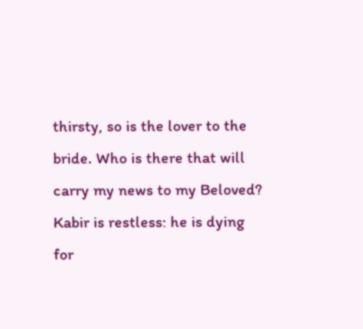thirsty, so is the lover to the bride. Who is there that will carry my news to my Beloved?
Kabir is restless: he is dying for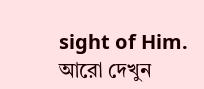sight of Him.
আরো দেখুন